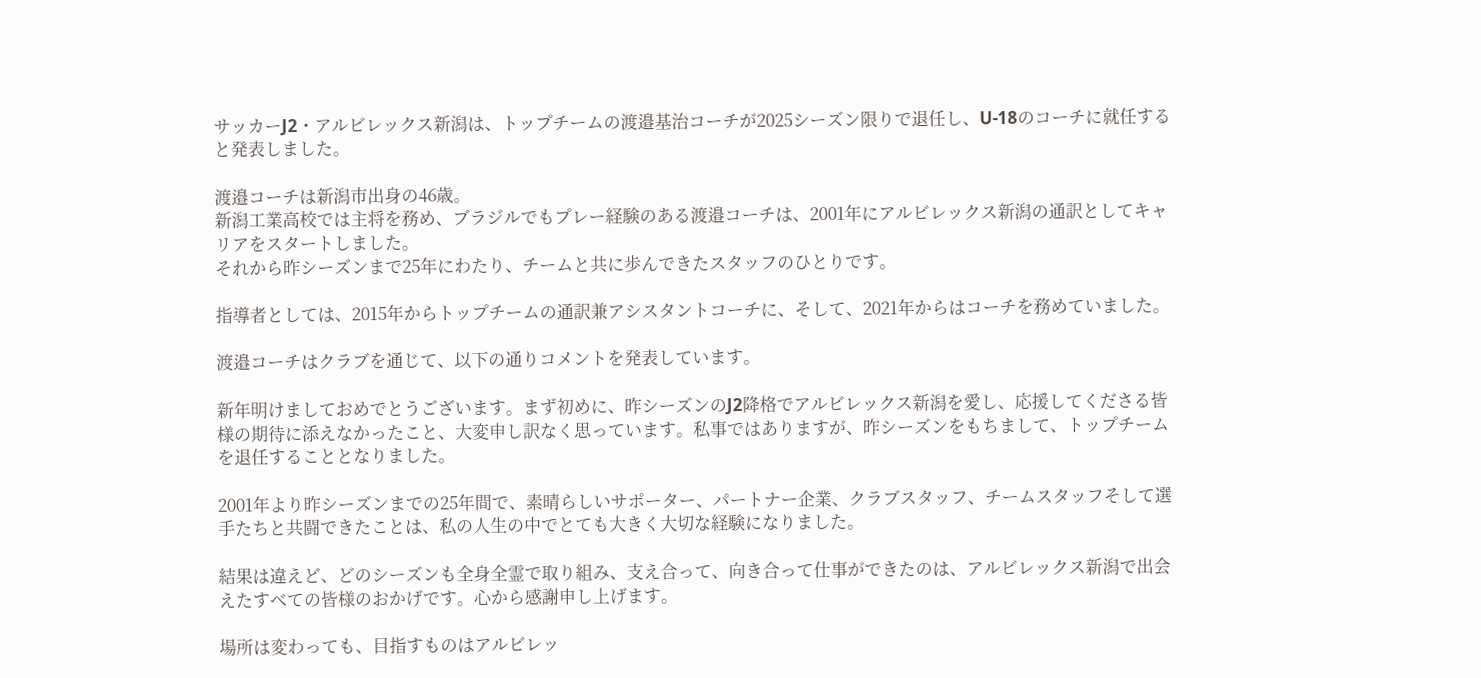サッカーJ2・アルビレックス新潟は、トップチームの渡邉基治コーチが2025シーズン限りで退任し、U-18のコーチに就任すると発表しました。

渡邉コーチは新潟市出身の46歳。
新潟工業高校では主将を務め、ブラジルでもプレー経験のある渡邉コーチは、2001年にアルビレックス新潟の通訳としてキャリアをスタートしました。
それから昨シーズンまで25年にわたり、チームと共に歩んできたスタッフのひとりです。

指導者としては、2015年からトップチームの通訳兼アシスタントコーチに、そして、2021年からはコーチを務めていました。

渡邉コーチはクラブを通じて、以下の通りコメントを発表しています。

新年明けましておめでとうございます。まず初めに、昨シーズンのJ2降格でアルビレックス新潟を愛し、応援してくださる皆様の期待に添えなかったこと、大変申し訳なく思っています。私事ではありますが、昨シーズンをもちまして、トップチームを退任することとなりました。

2001年より昨シーズンまでの25年間で、素晴らしいサポーター、パートナー企業、クラブスタッフ、チームスタッフそして選手たちと共闘できたことは、私の人生の中でとても大きく大切な経験になりました。

結果は違えど、どのシーズンも全身全霊で取り組み、支え合って、向き合って仕事ができたのは、アルビレックス新潟で出会えたすべての皆様のおかげです。心から感謝申し上げます。

場所は変わっても、目指すものはアルビレッ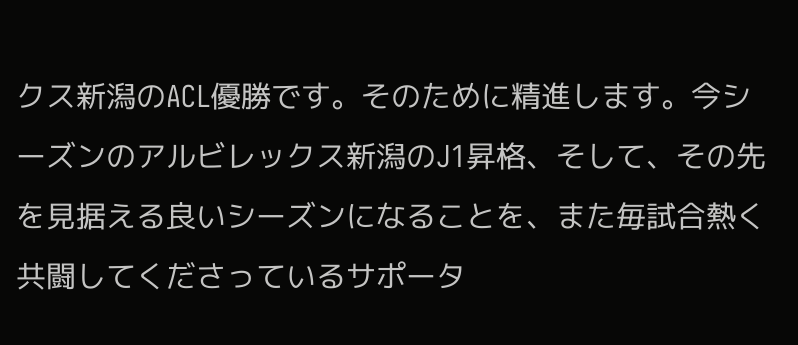クス新潟のACL優勝です。そのために精進します。今シーズンのアルビレックス新潟のJ1昇格、そして、その先を見据える良いシーズンになることを、また毎試合熱く共闘してくださっているサポータ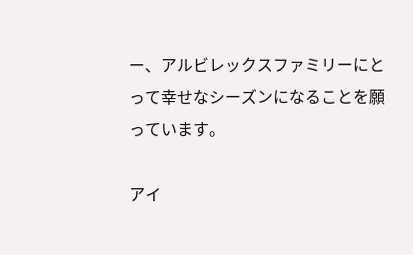ー、アルビレックスファミリーにとって幸せなシーズンになることを願っています。

アイ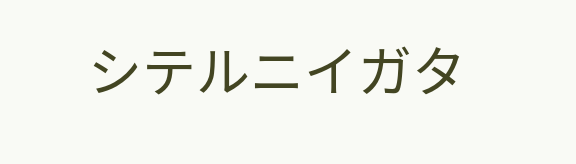シテルニイガタ